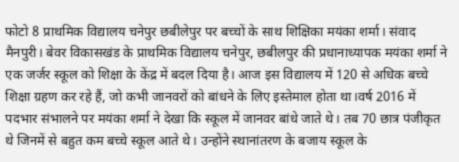फोटो 8 प्राथमिक विद्यालय चनेपुर छबीलेपुर पर बच्चों के साथ शिक्षिका मयंका शर्मा। संवाद
मैनपुरी। बेवर विकासखंड के प्राथमिक विद्यालय चनेपुर, छबीलपुर की प्रधानाध्यापक मयंका शर्मा ने एक जर्जर स्कूल को शिक्षा के केंद्र में बदल दिया है। आज इस विद्यालय में 120 से अधिक बच्चे शिक्षा ग्रहण कर रहे हैं, जो कभी जानवरों को बांधने के लिए इस्तेमाल होता था।वर्ष 2016 में पदभार संभालने पर मयंका शर्मा ने देखा कि स्कूल में जानवर बांधे जाते थे। तब 70 छात्र पंजीकृत थे जिनमें से बहुत कम बच्चे स्कूल आते थे। उन्होंने स्थानांतरण के बजाय स्कूल के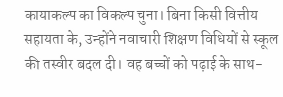कायाकल्प का विकल्प चुना। बिना किसी वित्तीय सहायता के, उन्होंने नवाचारी शिक्षण विधियों से स्कूल की तस्वीर बदल दी। वह बच्चों को पढ़ाई के साथ-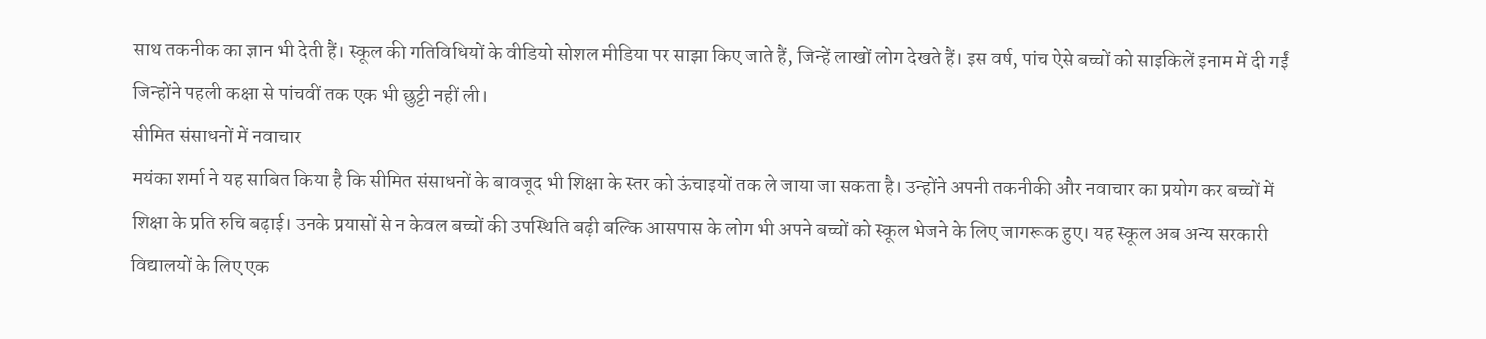साथ तकनीक का ज्ञान भी देती हैं। स्कूल की गतिविधियों के वीडियो सोशल मीडिया पर साझा किए जाते हैं, जिन्हें लाखों लोग देखते हैं। इस वर्ष, पांच ऐसे बच्चों को साइकिलें इनाम में दी गईं जिन्होंने पहली कक्षा से पांचवीं तक एक भी छुट्टी नहीं ली।
सीमित संसाधनों में नवाचार
मयंका शर्मा ने यह साबित किया है कि सीमित संसाधनों के बावजूद भी शिक्षा के स्तर को ऊंचाइयों तक ले जाया जा सकता है। उन्होंने अपनी तकनीकी और नवाचार का प्रयोग कर बच्चों में शिक्षा के प्रति रुचि बढ़ाई। उनके प्रयासों से न केवल बच्चों की उपस्थिति बढ़ी बल्कि आसपास के लोग भी अपने बच्चों को स्कूल भेजने के लिए जागरूक हुए। यह स्कूल अब अन्य सरकारी विद्यालयों के लिए एक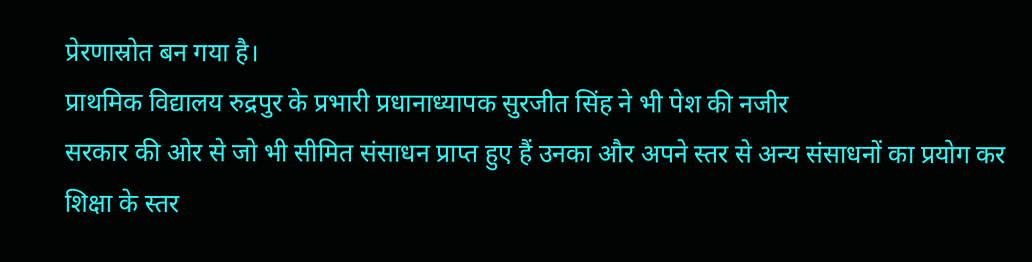प्रेरणास्रोत बन गया है।
प्राथमिक विद्यालय रुद्रपुर के प्रभारी प्रधानाध्यापक सुरजीत सिंह ने भी पेश की नजीर
सरकार की ओर से जो भी सीमित संसाधन प्राप्त हुए हैं उनका और अपने स्तर से अन्य संसाधनों का प्रयोग कर शिक्षा के स्तर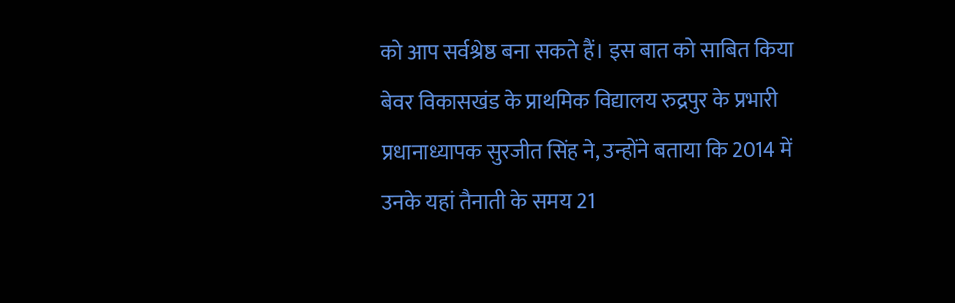को आप सर्वश्रेष्ठ बना सकते हैं। इस बात को साबित किया बेवर विकासखंड के प्राथमिक विद्यालय रुद्रपुर के प्रभारी प्रधानाध्यापक सुरजीत सिंह ने, उन्होंने बताया कि 2014 में उनके यहां तैनाती के समय 21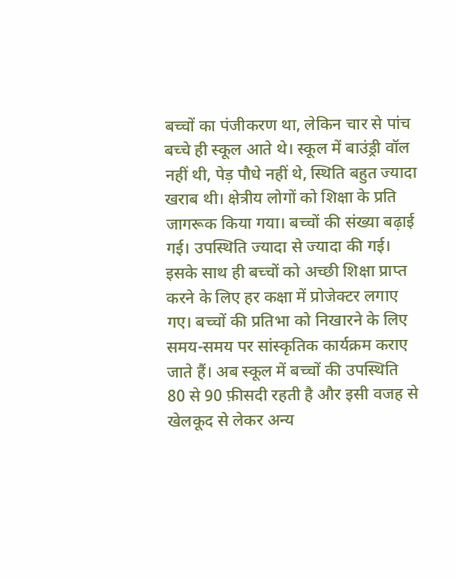बच्चों का पंजीकरण था, लेकिन चार से पांच बच्चे ही स्कूल आते थे। स्कूल में बाउंड्री वॉल नहीं थी, पेड़ पौधे नहीं थे, स्थिति बहुत ज्यादा खराब थी। क्षेत्रीय लोगों को शिक्षा के प्रति जागरूक किया गया। बच्चों की संख्या बढ़ाई गई। उपस्थिति ज्यादा से ज्यादा की गई। इसके साथ ही बच्चों को अच्छी शिक्षा प्राप्त करने के लिए हर कक्षा में प्रोजेक्टर लगाए गए। बच्चों की प्रतिभा को निखारने के लिए समय-समय पर सांस्कृतिक कार्यक्रम कराए जाते हैं। अब स्कूल में बच्चों की उपस्थिति 80 से 90 फ़ीसदी रहती है और इसी वजह से खेलकूद से लेकर अन्य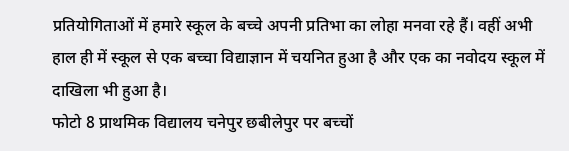प्रतियोगिताओं में हमारे स्कूल के बच्चे अपनी प्रतिभा का लोहा मनवा रहे हैं। वहीं अभी हाल ही में स्कूल से एक बच्चा विद्याज्ञान में चयनित हुआ है और एक का नवोदय स्कूल में दाखिला भी हुआ है।
फोटो 8 प्राथमिक विद्यालय चनेपुर छबीलेपुर पर बच्चों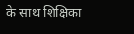के साथ शिक्षिका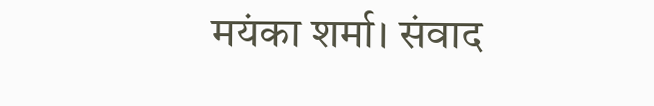मयंका शर्मा। संवाद